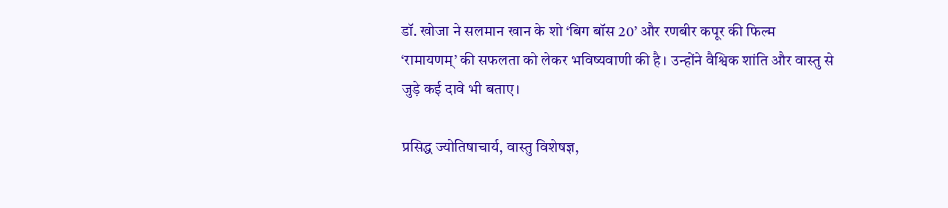डॉ. खोजा ने सलमान खान के शो ‘बिग बॉस 20’ और रणबीर कपूर की फिल्म ‘रामायणम्’ की सफलता को लेकर भविष्यवाणी की है। उन्होंने वैश्विक शांति और वास्तु से जुड़े कई दावे भी बताए।

प्रसिद्ध ज्योतिषाचार्य, वास्तु विशेषज्ञ,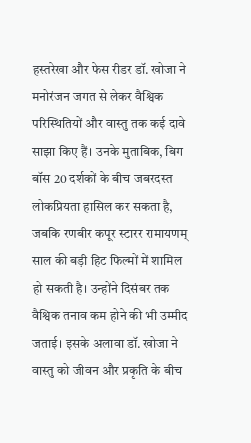हस्तरेखा और फेस रीडर डॉ. खोजा ने मनोरंजन जगत से लेकर वैश्विक परिस्थितियों और वास्तु तक कई दावे साझा किए हैं। उनके मुताबिक, बिग बॉस 20 दर्शकों के बीच जबरदस्त लोकप्रियता हासिल कर सकता है, जबकि रणबीर कपूर स्टारर रामायणम् साल की बड़ी हिट फिल्मों में शामिल हो सकती है। उन्होंने दिसंबर तक वैश्विक तनाव कम होने की भी उम्मीद जताई। इसके अलावा डॉ. खोजा ने वास्तु को जीवन और प्रकृति के बीच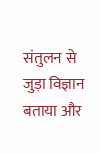संतुलन से जुड़ा विज्ञान बताया और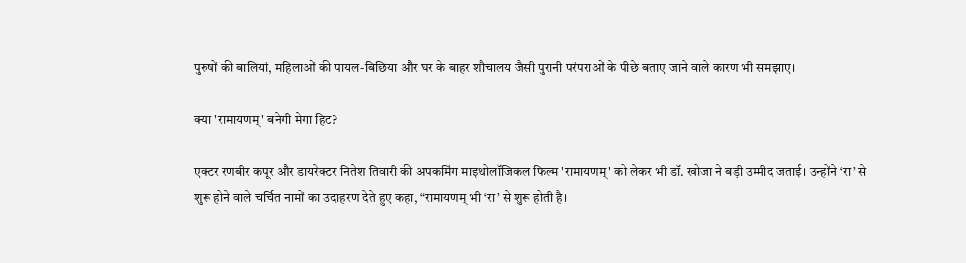पुरुषों की बालियां, महिलाओं की पायल-बिछिया और घर के बाहर शौचालय जैसी पुरानी परंपराओं के पीछे बताए जाने वाले कारण भी समझाए।

क्या 'रामायणम्' बनेगी मेगा हिट?

एक्टर रणबीर कपूर और डायरेक्टर नितेश तिवारी की अपकमिंग माइथोलॉजिकल फिल्म 'रामायणम्' को लेकर भी डॉ. खोजा ने बड़ी उम्मीद जताई। उन्होंने ‘रा’ से शुरू होने वाले चर्चित नामों का उदाहरण देते हुए कहा, “रामायणम् भी ‘रा’ से शुरू होती है।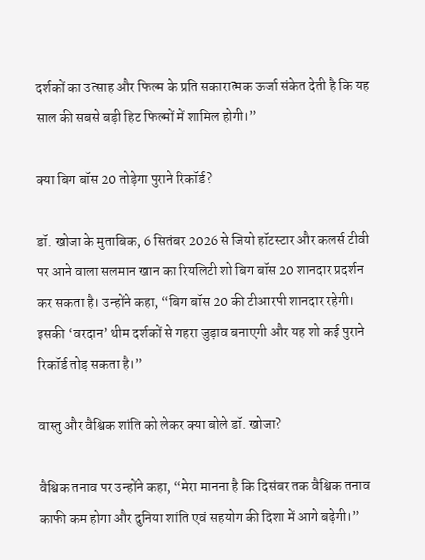दर्शकों का उत्साह और फिल्म के प्रति सकारात्मक ऊर्जा संकेत देती है कि यह साल की सबसे बड़ी हिट फिल्मों में शामिल होगी।”

क्या बिग बॉस 20 तोड़ेगा पुराने रिकॉर्ड?

डॉ. खोजा के मुताबिक, 6 सितंबर 2026 से जियो हॉटस्टार और कलर्स टीवी पर आने वाला सलमान खान का रियलिटी शो बिग बॉस 20 शानदार प्रदर्शन कर सकता है। उन्होंने कहा, “बिग बॉस 20 की टीआरपी शानदार रहेगी। इसकी ‘वरदान’ थीम दर्शकों से गहरा जुड़ाव बनाएगी और यह शो कई पुराने रिकॉर्ड तोड़ सकता है।”

वास्तु और वैश्विक शांति को लेकर क्या बोले डॉ. खोजा?

वैश्विक तनाव पर उन्होंने कहा, “मेरा मानना है कि दिसंबर तक वैश्विक तनाव काफी कम होगा और दुनिया शांति एवं सहयोग की दिशा में आगे बढ़ेगी।”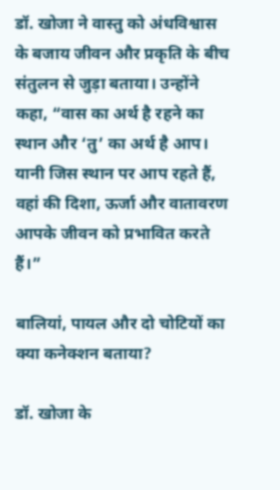डॉ. खोजा ने वास्तु को अंधविश्वास के बजाय जीवन और प्रकृति के बीच संतुलन से जुड़ा बताया। उन्होंने कहा, “वास का अर्थ है रहने का स्थान और ‘तु’ का अर्थ है आप। यानी जिस स्थान पर आप रहते हैं, वहां की दिशा, ऊर्जा और वातावरण आपके जीवन को प्रभावित करते हैं।”

बालियां, पायल और दो चोटियों का क्या कनेक्शन बताया?

डॉ. खोजा के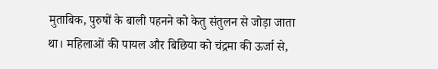मुताबिक, पुरुषों के बाली पहनने को केतु संतुलन से जोड़ा जाता था। महिलाओं की पायल और बिछिया को चंद्रमा की ऊर्जा से,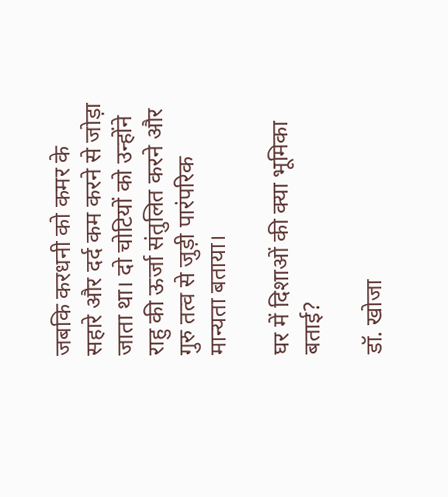जबकि करधनी को कमर के सहारे और दर्द कम करने से जोड़ा जाता था। दो चोटियों को उन्होंने राहु की ऊर्जा संतुलित करने और गुरु तत्व से जुड़ी पारंपरिक मान्यता बताया।

घर में दिशाओं की क्या भूमिका बताई?

डॉ. खोजा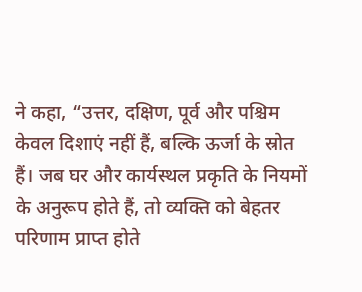ने कहा, “उत्तर, दक्षिण, पूर्व और पश्चिम केवल दिशाएं नहीं हैं, बल्कि ऊर्जा के स्रोत हैं। जब घर और कार्यस्थल प्रकृति के नियमों के अनुरूप होते हैं, तो व्यक्ति को बेहतर परिणाम प्राप्त होते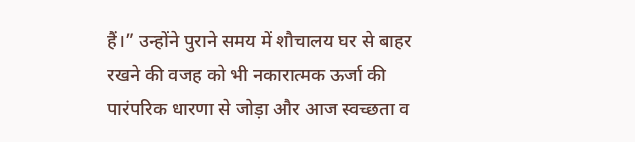हैं।” उन्होंने पुराने समय में शौचालय घर से बाहर रखने की वजह को भी नकारात्मक ऊर्जा की पारंपरिक धारणा से जोड़ा और आज स्वच्छता व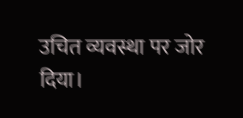उचित व्यवस्था पर जोर दिया।